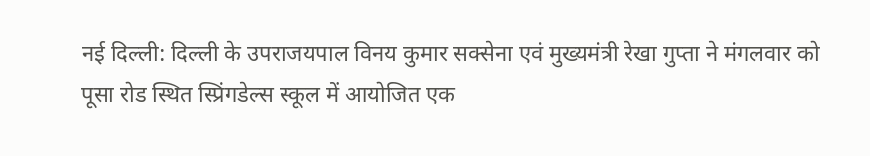नई दिल्ली: दिल्ली के उपराजयपाल विनय कुमार सक्सेना एवं मुख्यमंत्री रेखा गुप्ता ने मंगलवार को पूसा रोड स्थित स्प्रिंगडेल्स स्कूल में आयोजित एक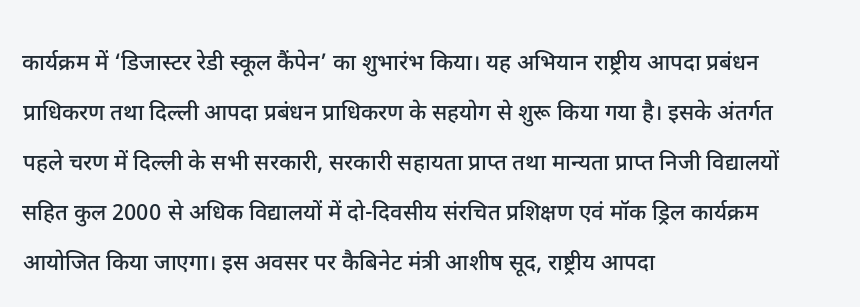कार्यक्रम में ‘डिजास्टर रेडी स्कूल कैंपेन’ का शुभारंभ किया। यह अभियान राष्ट्रीय आपदा प्रबंधन प्राधिकरण तथा दिल्ली आपदा प्रबंधन प्राधिकरण के सहयोग से शुरू किया गया है। इसके अंतर्गत पहले चरण में दिल्ली के सभी सरकारी, सरकारी सहायता प्राप्त तथा मान्यता प्राप्त निजी विद्यालयों सहित कुल 2000 से अधिक विद्यालयों में दो-दिवसीय संरचित प्रशिक्षण एवं मॉक ड्रिल कार्यक्रम आयोजित किया जाएगा। इस अवसर पर कैबिनेट मंत्री आशीष सूद, राष्ट्रीय आपदा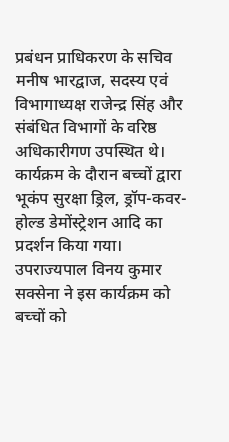प्रबंधन प्राधिकरण के सचिव मनीष भारद्वाज, सदस्य एवं विभागाध्यक्ष राजेन्द्र सिंह और संबंधित विभागों के वरिष्ठ अधिकारीगण उपस्थित थे। कार्यक्रम के दौरान बच्चों द्वारा भूकंप सुरक्षा ड्रिल, ड्रॉप-कवर-होल्ड डेमोंस्ट्रेशन आदि का प्रदर्शन किया गया।
उपराज्यपाल विनय कुमार सक्सेना ने इस कार्यक्रम को बच्चों को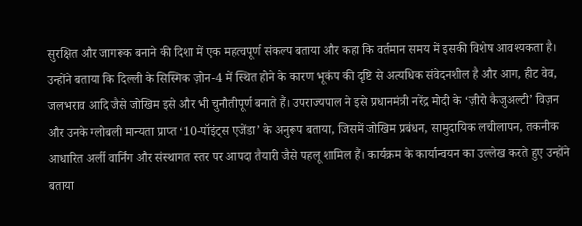सुरक्षित और जागरूक बनाने की दिशा में एक महत्वपूर्ण संकल्प बताया और कहा कि वर्तमान समय में इसकी विशेष आवश्यकता है। उन्होंने बताया कि दिल्ली के सिस्मिक ज़ोन-4 में स्थित होने के कारण भूकंप की दृष्टि से अत्यधिक संवेदनशील है और आग, हीट वेव, जलभराव आदि जैसे जोखिम इसे और भी चुनौतीपूर्ण बनाते हैं। उपराज्यपाल ने इसे प्रधानमंत्री नरेंद्र मोदी के ‘ज़ीरो कैजुअल्टी’ विज़न और उनके ग्लोबली मान्यता प्राप्त ‘10-पॉइंट्स एजेंडा’ के अनुरूप बताया, जिसमें जोखिम प्रबंधन, सामुदायिक लचीलापन, तकनीक आधारित अर्ली वार्निंग और संस्थागत स्तर पर आपदा तैयारी जैसे पहलू शामिल हैं। कार्यक्रम के कार्यान्वयन का उल्लेख करते हुए उन्होंने बताया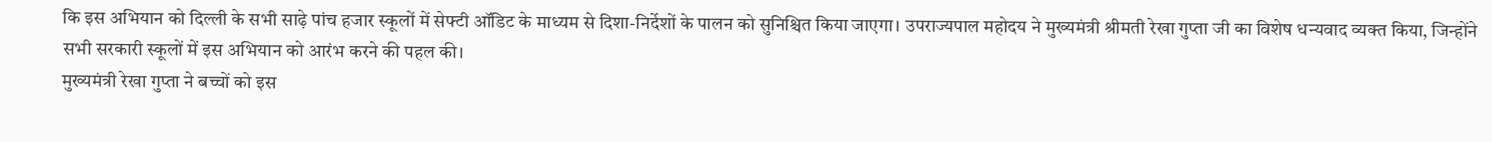कि इस अभियान को दिल्ली के सभी साढ़े पांच हजार स्कूलों में सेफ्टी ऑडिट के माध्यम से दिशा-निर्देशों के पालन को सुनिश्चित किया जाएगा। उपराज्यपाल महोदय ने मुख्यमंत्री श्रीमती रेखा गुप्ता जी का विशेष धन्यवाद व्यक्त किया, जिन्होंने सभी सरकारी स्कूलों में इस अभियान को आरंभ करने की पहल की।
मुख्यमंत्री रेखा गुप्ता ने बच्चों को इस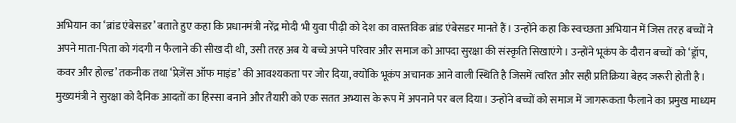अभियान का ‘ब्रांड एंबेसडर’ बताते हुए कहा कि प्रधानमंत्री नरेंद्र मोदी भी युवा पीढ़ी को देश का वास्तविक ब्रांड एंबेसडर मानते हैं। उन्होंने कहा कि स्वच्छता अभियान में जिस तरह बच्चों ने अपने माता-पिता को गंदगी न फैलाने की सीख दी थी, उसी तरह अब ये बच्चे अपने परिवार और समाज को आपदा सुरक्षा की संस्कृति सिखाएंगे। उन्होंने भूकंप के दौरान बच्चों को ‘ड्रॉप, कवर और होल्ड’ तकनीक तथा ‘प्रेज़ेंस ऑफ माइंड’ की आवश्यकता पर जोर दिया, क्योंकि भूकंप अचानक आने वाली स्थिति है जिसमें त्वरित और सही प्रतिक्रिया बेहद जरूरी होती है। मुख्यमंत्री ने सुरक्षा को दैनिक आदतों का हिस्सा बनाने और तैयारी को एक सतत अभ्यास के रूप में अपनाने पर बल दिया। उन्होंने बच्चों को समाज में जागरूकता फैलाने का प्रमुख माध्यम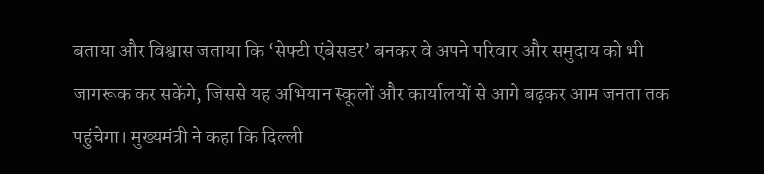बताया और विश्वास जताया कि ‘सेफ्टी एंबेसडर’ बनकर वे अपने परिवार और समुदाय को भी जागरूक कर सकेंगे, जिससे यह अभियान स्कूलों और कार्यालयों से आगे बढ़कर आम जनता तक पहुंचेगा। मुख्यमंत्री ने कहा कि दिल्ली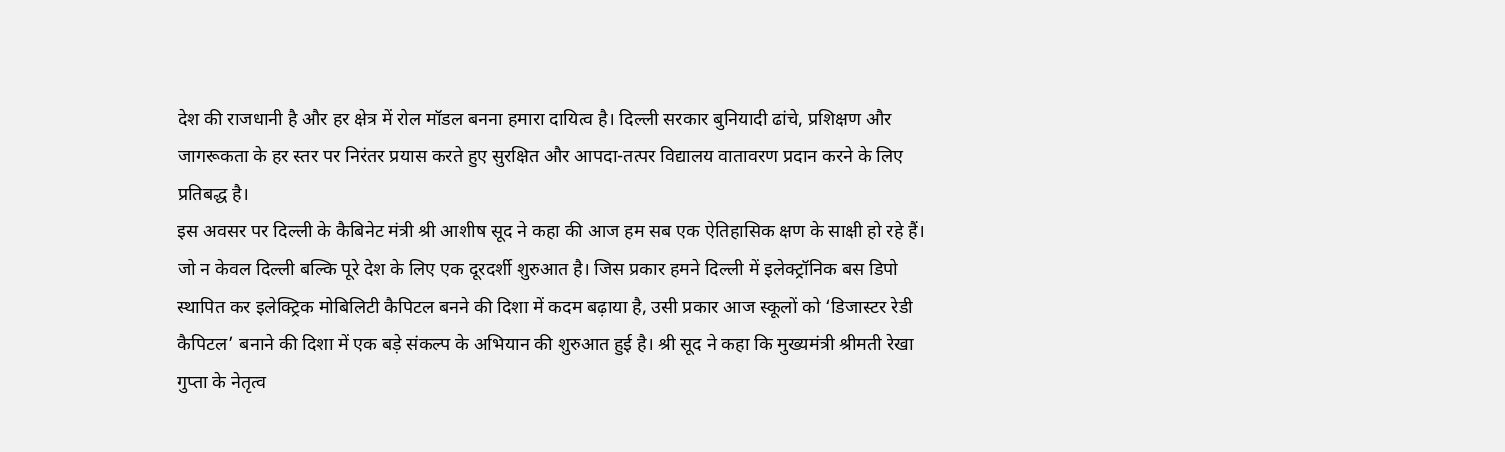देश की राजधानी है और हर क्षेत्र में रोल मॉडल बनना हमारा दायित्व है। दिल्ली सरकार बुनियादी ढांचे, प्रशिक्षण और जागरूकता के हर स्तर पर निरंतर प्रयास करते हुए सुरक्षित और आपदा-तत्पर विद्यालय वातावरण प्रदान करने के लिए प्रतिबद्ध है।
इस अवसर पर दिल्ली के कैबिनेट मंत्री श्री आशीष सूद ने कहा की आज हम सब एक ऐतिहासिक क्षण के साक्षी हो रहे हैं। जो न केवल दिल्ली बल्कि पूरे देश के लिए एक दूरदर्शी शुरुआत है। जिस प्रकार हमने दिल्ली में इलेक्ट्रॉनिक बस डिपो स्थापित कर इलेक्ट्रिक मोबिलिटी कैपिटल बनने की दिशा में कदम बढ़ाया है, उसी प्रकार आज स्कूलों को ‘डिजास्टर रेडी कैपिटल’ बनाने की दिशा में एक बड़े संकल्प के अभियान की शुरुआत हुई है। श्री सूद ने कहा कि मुख्यमंत्री श्रीमती रेखा गुप्ता के नेतृत्व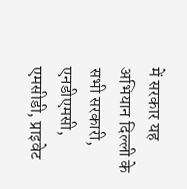में सरकार यह अभियान दिल्ली के सभी सरकारी, एनडीएमसी, एमसीडी, प्राइवेट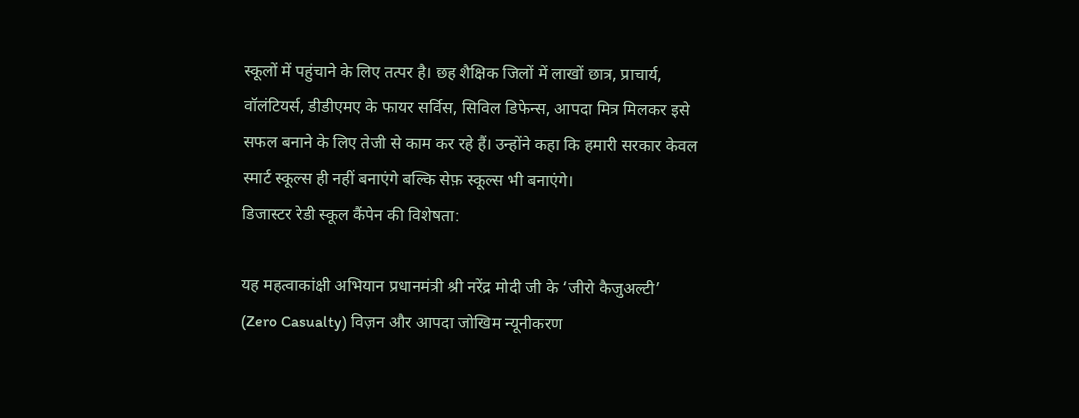स्कूलों में पहुंचाने के लिए तत्पर है। छह शैक्षिक जिलों में लाखों छात्र, प्राचार्य, वॉलंटियर्स, डीडीएमए के फायर सर्विस, सिविल डिफेन्स, आपदा मित्र मिलकर इसे सफल बनाने के लिए तेजी से काम कर रहे हैं। उन्होंने कहा कि हमारी सरकार केवल स्मार्ट स्कूल्स ही नहीं बनाएंगे बल्कि सेफ़ स्कूल्स भी बनाएंगे।
डिजास्टर रेडी स्कूल कैंपेन की विशेषता:

यह महत्वाकांक्षी अभियान प्रधानमंत्री श्री नरेंद्र मोदी जी के ‘जीरो कैजुअल्टी’ (Zero Casualty) विज़न और आपदा जोखिम न्यूनीकरण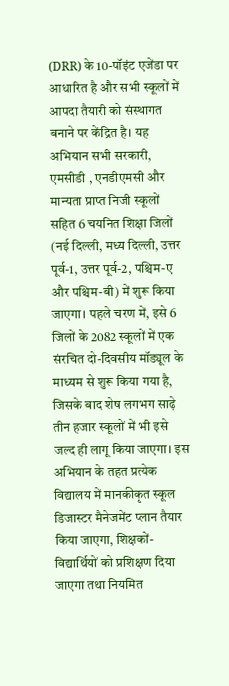(DRR) के 10-पॉइंट एजेंडा पर आधारित है और सभी स्कूलों में आपदा तैयारी को संस्थागत बनाने पर केंद्रित है। यह अभियान सभी सरकारी, एमसीडी , एनडीएमसी और मान्यता प्राप्त निजी स्कूलों सहित 6 चयनित शिक्षा जिलों (नई दिल्ली, मध्य दिल्ली, उत्तर पूर्व-1, उत्तर पूर्व-2, पश्चिम-ए और पश्चिम-बी) में शुरू किया जाएगा। पहले चरण में, इसे 6 जिलों के 2082 स्कूलों में एक संरचित दो-दिवसीय मॉड्यूल के माध्यम से शुरू किया गया है, जिसके बाद शेष लगभग साढ़े तीन हजार स्कूलों में भी इसे जल्द ही लागू किया जाएगा। इस अभियान के तहत प्रत्येक विद्यालय में मानकीकृत स्कूल डिजास्टर मैनेजमेंट प्लान तैयार किया जाएगा, शिक्षकों-विद्यार्थियों को प्रशिक्षण दिया जाएगा तथा नियमित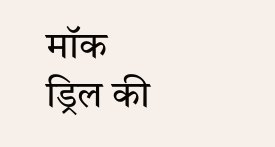मॉक ड्रिल की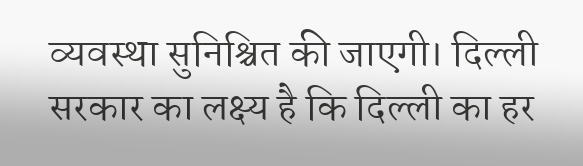व्यवस्था सुनिश्चित की जाएगी। दिल्ली सरकार का लक्ष्य है कि दिल्ली का हर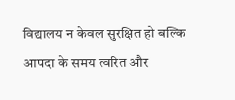विद्यालय न केवल सुरक्षित हो बल्कि आपदा के समय त्वरित और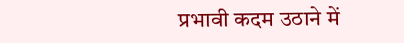प्रभावी कदम उठाने में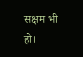सक्षम भी हो।